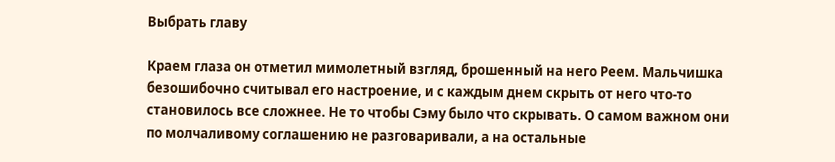Выбрать главу

Краем глаза он отметил мимолетный взгляд, брошенный на него Реем. Мальчишка безошибочно считывал его настроение, и с каждым днем скрыть от него что-то становилось все сложнее. Не то чтобы Сэму было что скрывать. О самом важном они по молчаливому соглашению не разговаривали, а на остальные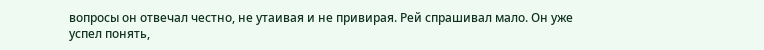вопросы он отвечал честно, не утаивая и не привирая. Рей спрашивал мало. Он уже успел понять,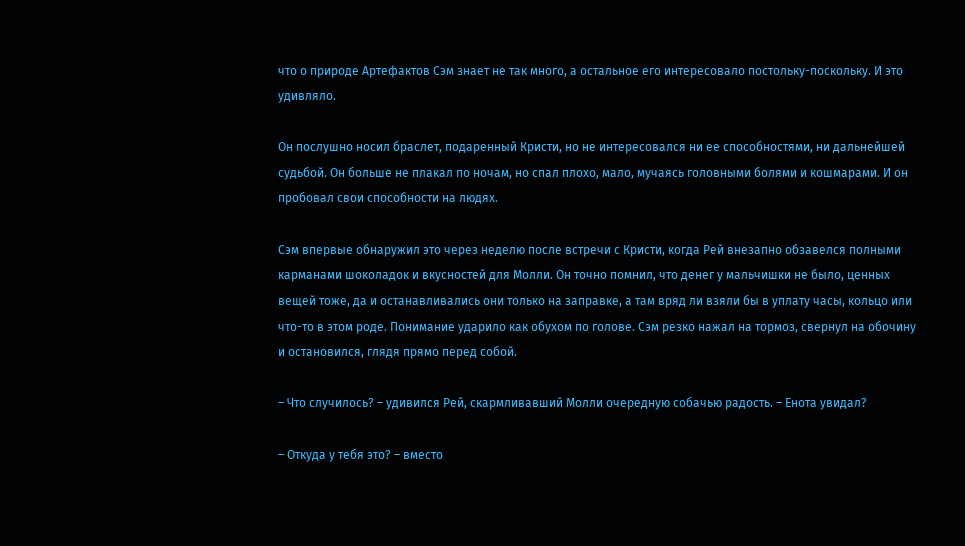что о природе Артефактов Сэм знает не так много, а остальное его интересовало постольку-поскольку. И это удивляло.

Он послушно носил браслет, подаренный Кристи, но не интересовался ни ее способностями, ни дальнейшей судьбой. Он больше не плакал по ночам, но спал плохо, мало, мучаясь головными болями и кошмарами. И он пробовал свои способности на людях.

Сэм впервые обнаружил это через неделю после встречи с Кристи, когда Рей внезапно обзавелся полными карманами шоколадок и вкусностей для Молли. Он точно помнил, что денег у мальчишки не было, ценных вещей тоже, да и останавливались они только на заправке, а там вряд ли взяли бы в уплату часы, кольцо или что-то в этом роде. Понимание ударило как обухом по голове. Сэм резко нажал на тормоз, свернул на обочину и остановился, глядя прямо перед собой.

– Что случилось? – удивился Рей, скармливавший Молли очередную собачью радость. – Енота увидал?

– Откуда у тебя это? – вместо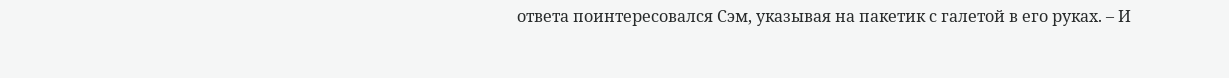ответа поинтересовался Сэм, указывая на пакетик с галетой в его руках. – И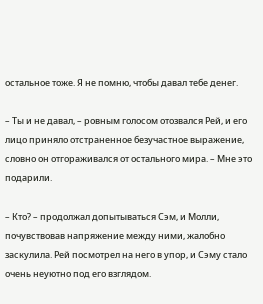остальное тоже. Я не помню, чтобы давал тебе денег.

– Ты и не давал, – ровным голосом отозвался Рей, и его лицо приняло отстраненное безучастное выражение, словно он отгораживался от остального мира. – Мне это подарили.

– Кто? – продолжал допытываться Сэм, и Молли, почувствовав напряжение между ними, жалобно заскулила. Рей посмотрел на него в упор, и Сэму стало очень неуютно под его взглядом.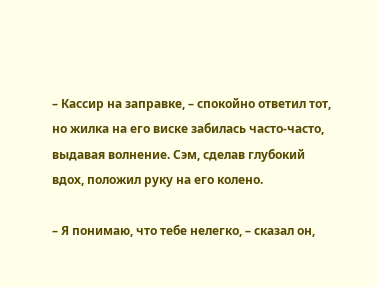– Кассир на заправке, – спокойно ответил тот, но жилка на его виске забилась часто-часто, выдавая волнение. Сэм, сделав глубокий вдох, положил руку на его колено.

– Я понимаю, что тебе нелегко, – сказал он,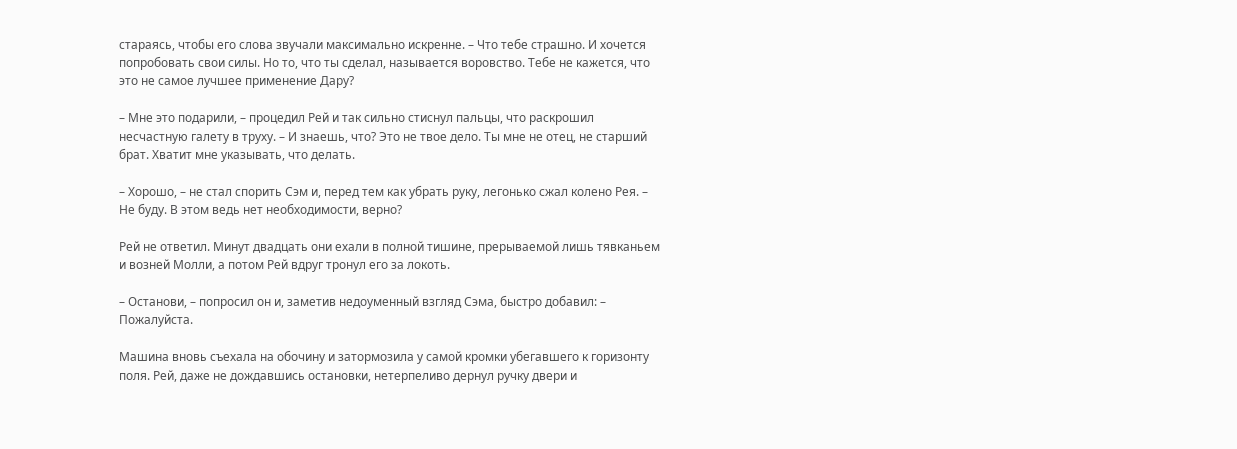стараясь, чтобы его слова звучали максимально искренне. – Что тебе страшно. И хочется попробовать свои силы. Но то, что ты сделал, называется воровство. Тебе не кажется, что это не самое лучшее применение Дару?

– Мне это подарили, – процедил Рей и так сильно стиснул пальцы, что раскрошил несчастную галету в труху. – И знаешь, что? Это не твое дело. Ты мне не отец, не старший брат. Хватит мне указывать, что делать.

– Хорошо, – не стал спорить Сэм и, перед тем как убрать руку, легонько сжал колено Рея. – Не буду. В этом ведь нет необходимости, верно?

Рей не ответил. Минут двадцать они ехали в полной тишине, прерываемой лишь тявканьем и возней Молли, а потом Рей вдруг тронул его за локоть.

– Останови, – попросил он и, заметив недоуменный взгляд Сэма, быстро добавил: – Пожалуйста.

Машина вновь съехала на обочину и затормозила у самой кромки убегавшего к горизонту поля. Рей, даже не дождавшись остановки, нетерпеливо дернул ручку двери и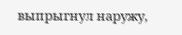выпрыгнул наружу,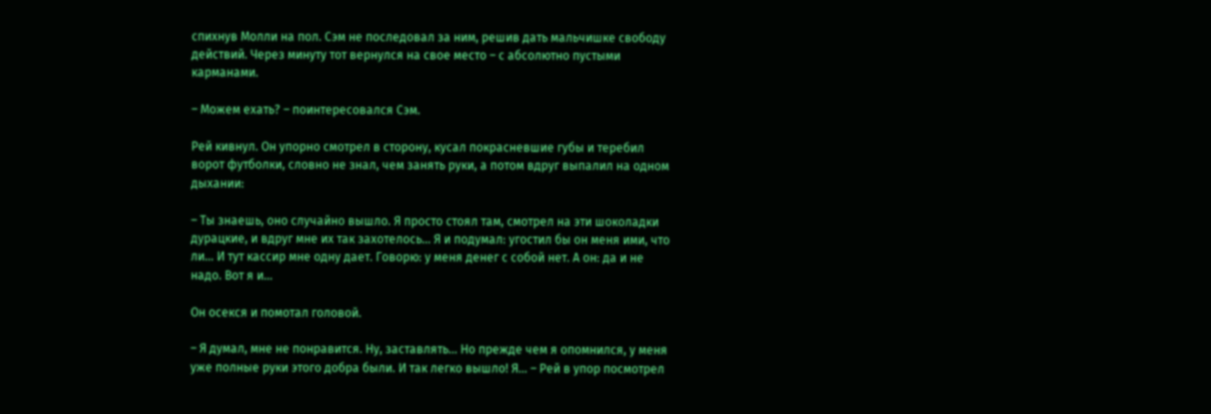спихнув Молли на пол. Сэм не последовал за ним, решив дать мальчишке свободу действий. Через минуту тот вернулся на свое место – с абсолютно пустыми карманами.

– Можем ехать? – поинтересовался Сэм.

Рей кивнул. Он упорно смотрел в сторону, кусал покрасневшие губы и теребил ворот футболки, словно не знал, чем занять руки, а потом вдруг выпалил на одном дыхании:

– Ты знаешь, оно случайно вышло. Я просто стоял там, смотрел на эти шоколадки дурацкие, и вдруг мне их так захотелось… Я и подумал: угостил бы он меня ими, что ли… И тут кассир мне одну дает. Говорю: у меня денег с собой нет. А он: да и не надо. Вот я и…

Он осекся и помотал головой.

– Я думал, мне не понравится. Ну, заставлять… Но прежде чем я опомнился, у меня уже полные руки этого добра были. И так легко вышло! Я… – Рей в упор посмотрел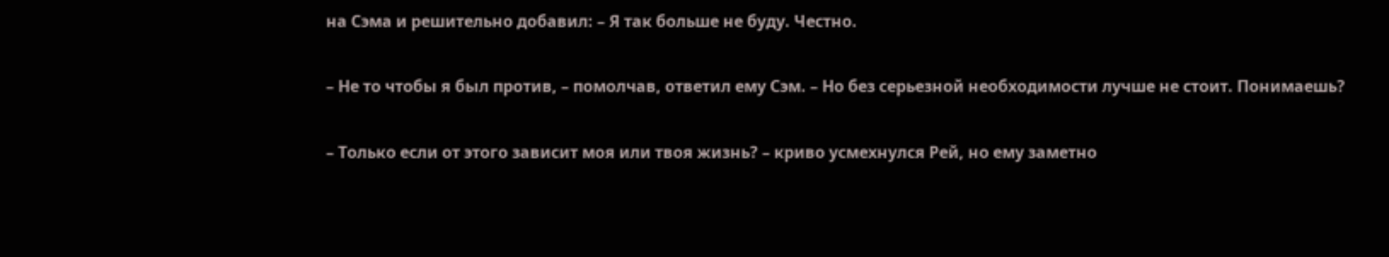на Сэма и решительно добавил: – Я так больше не буду. Честно.

– Не то чтобы я был против, – помолчав, ответил ему Сэм. – Но без серьезной необходимости лучше не стоит. Понимаешь?

– Только если от этого зависит моя или твоя жизнь? – криво усмехнулся Рей, но ему заметно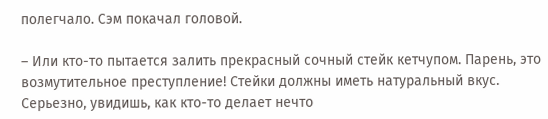полегчало. Сэм покачал головой.

– Или кто-то пытается залить прекрасный сочный стейк кетчупом. Парень, это возмутительное преступление! Стейки должны иметь натуральный вкус. Серьезно, увидишь, как кто-то делает нечто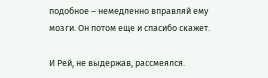подобное – немедленно вправляй ему мозги. Он потом еще и спасибо скажет.

И Рей, не выдержав, рассмеялся.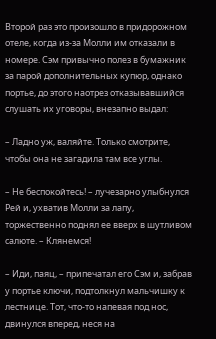Второй раз это произошло в придорожном отеле, когда из-за Молли им отказали в номере. Сэм привычно полез в бумажник за парой дополнительных купюр, однако портье, до этого наотрез отказывавшийся слушать их уговоры, внезапно выдал:

– Ладно уж, валяйте. Только смотрите, чтобы она не загадила там все углы.

– Не беспокойтесь! – лучезарно улыбнулся Рей и, ухватив Молли за лапу, торжественно поднял ее вверх в шутливом салюте. – Клянемся!

– Иди, паяц, – припечатал его Сэм и, забрав у портье ключи, подтолкнул мальчишку к лестнице. Тот, что-то напевая под нос, двинулся вперед, неся на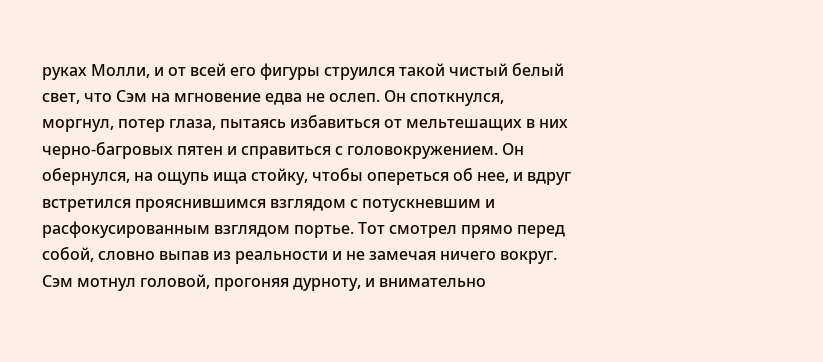руках Молли, и от всей его фигуры струился такой чистый белый свет, что Сэм на мгновение едва не ослеп. Он споткнулся, моргнул, потер глаза, пытаясь избавиться от мельтешащих в них черно-багровых пятен и справиться с головокружением. Он обернулся, на ощупь ища стойку, чтобы опереться об нее, и вдруг встретился прояснившимся взглядом с потускневшим и расфокусированным взглядом портье. Тот смотрел прямо перед собой, словно выпав из реальности и не замечая ничего вокруг. Сэм мотнул головой, прогоняя дурноту, и внимательно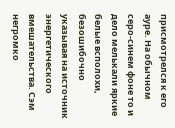присмотрелся к его ауре. На обычном серо-синем фоне то и дело мелькали яркие белые всполохи, безошибочно указывая на источник энергетического вмешательства. Сэм негромко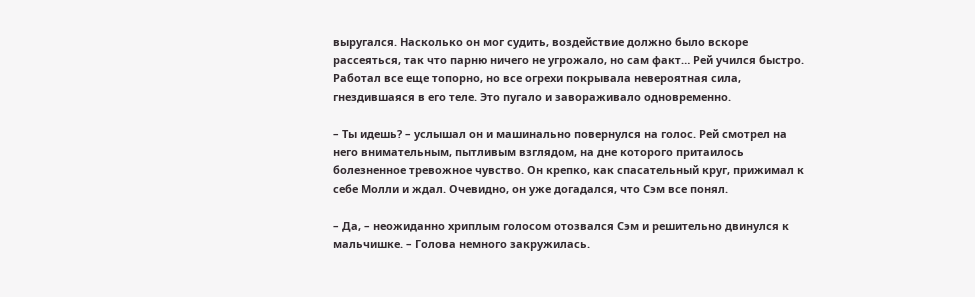выругался. Насколько он мог судить, воздействие должно было вскоре рассеяться, так что парню ничего не угрожало, но сам факт… Рей учился быстро. Работал все еще топорно, но все огрехи покрывала невероятная сила, гнездившаяся в его теле. Это пугало и завораживало одновременно.

– Ты идешь? – услышал он и машинально повернулся на голос. Рей смотрел на него внимательным, пытливым взглядом, на дне которого притаилось болезненное тревожное чувство. Он крепко, как спасательный круг, прижимал к себе Молли и ждал. Очевидно, он уже догадался, что Сэм все понял.

– Да, – неожиданно хриплым голосом отозвался Сэм и решительно двинулся к мальчишке. – Голова немного закружилась.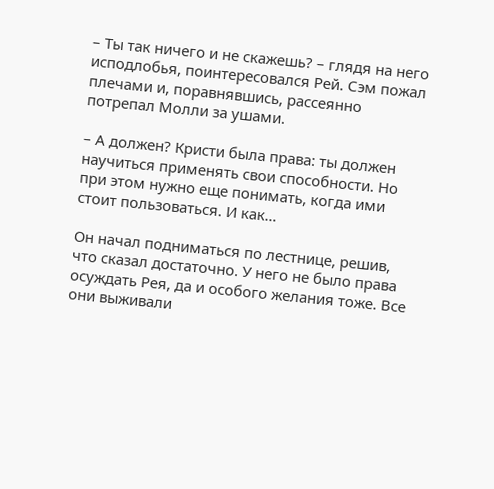– Ты так ничего и не скажешь? – глядя на него исподлобья, поинтересовался Рей. Сэм пожал плечами и, поравнявшись, рассеянно потрепал Молли за ушами.

– А должен? Кристи была права: ты должен научиться применять свои способности. Но при этом нужно еще понимать, когда ими стоит пользоваться. И как…

Он начал подниматься по лестнице, решив, что сказал достаточно. У него не было права осуждать Рея, да и особого желания тоже. Все они выживали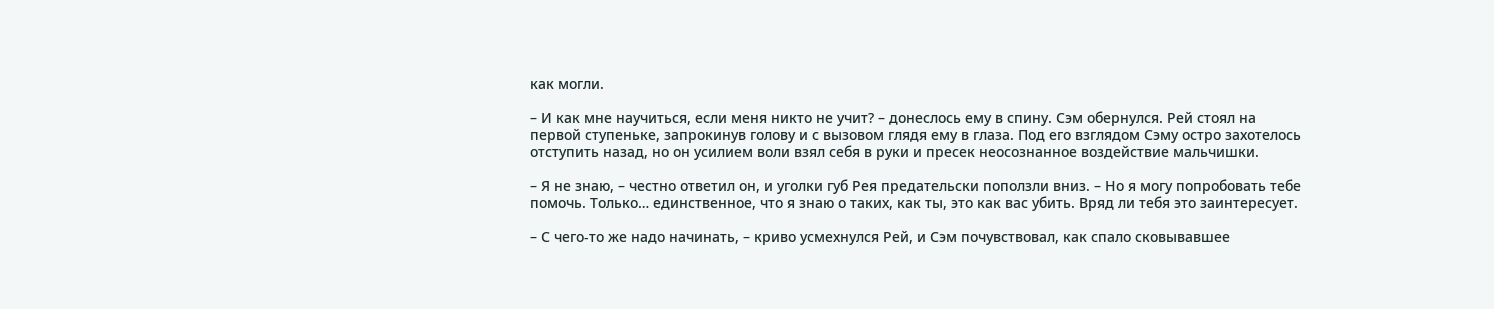как могли.

– И как мне научиться, если меня никто не учит? – донеслось ему в спину. Сэм обернулся. Рей стоял на первой ступеньке, запрокинув голову и с вызовом глядя ему в глаза. Под его взглядом Сэму остро захотелось отступить назад, но он усилием воли взял себя в руки и пресек неосознанное воздействие мальчишки.

– Я не знаю, – честно ответил он, и уголки губ Рея предательски поползли вниз. – Но я могу попробовать тебе помочь. Только… единственное, что я знаю о таких, как ты, это как вас убить. Вряд ли тебя это заинтересует.

– С чего-то же надо начинать, – криво усмехнулся Рей, и Сэм почувствовал, как спало сковывавшее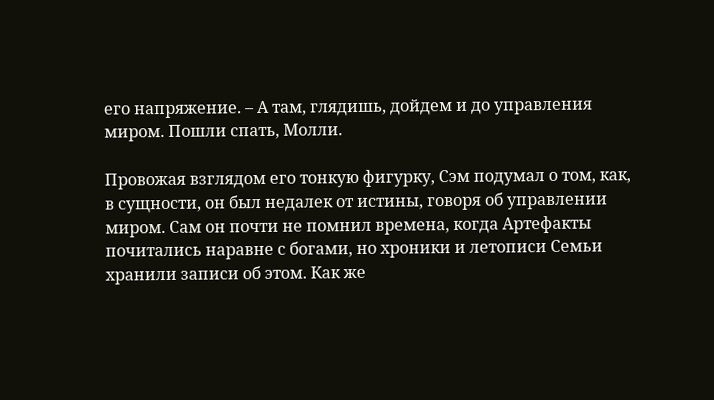его напряжение. – А там, глядишь, дойдем и до управления миром. Пошли спать, Молли.

Провожая взглядом его тонкую фигурку, Сэм подумал о том, как, в сущности, он был недалек от истины, говоря об управлении миром. Сам он почти не помнил времена, когда Артефакты почитались наравне с богами, но хроники и летописи Семьи хранили записи об этом. Как же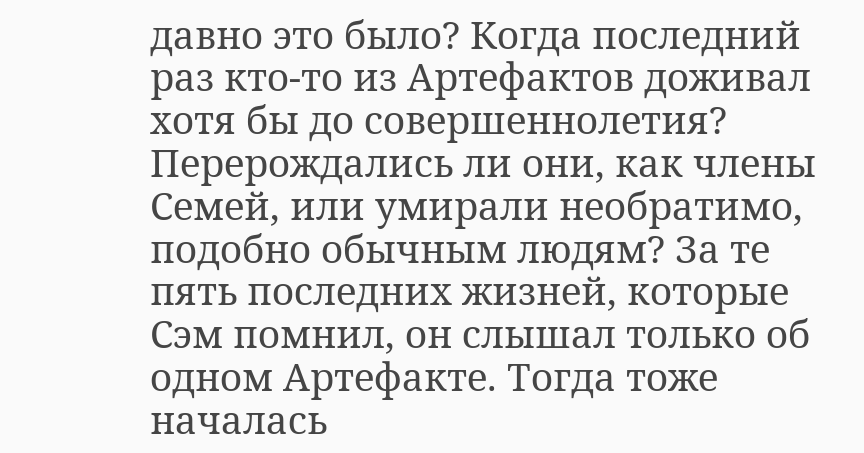давно это было? Когда последний раз кто-то из Артефактов доживал хотя бы до совершеннолетия? Перерождались ли они, как члены Семей, или умирали необратимо, подобно обычным людям? За те пять последних жизней, которые Сэм помнил, он слышал только об одном Артефакте. Тогда тоже началась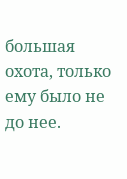большая охота, только ему было не до нее.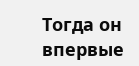Тогда он впервые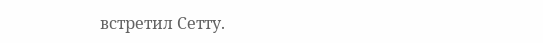встретил Сетту.